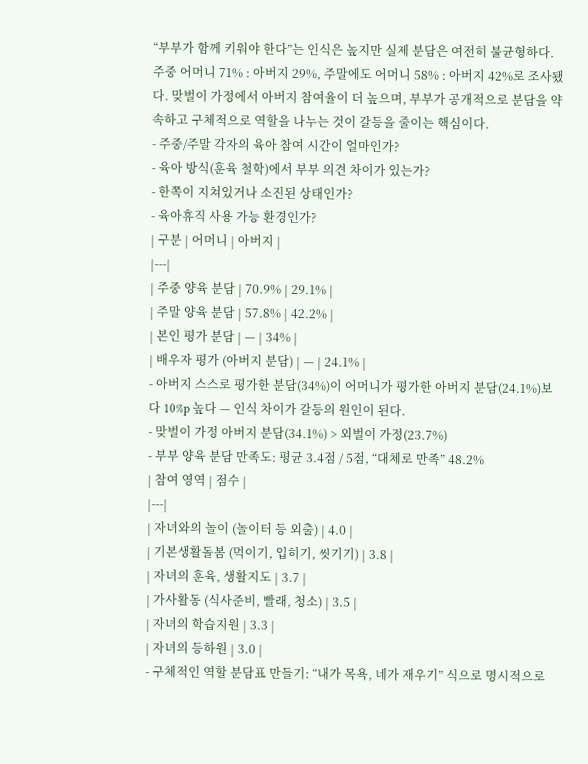“부부가 함께 키워야 한다”는 인식은 높지만 실제 분담은 여전히 불균형하다. 주중 어머니 71% : 아버지 29%, 주말에도 어머니 58% : 아버지 42%로 조사됐다. 맞벌이 가정에서 아버지 참여율이 더 높으며, 부부가 공개적으로 분담을 약속하고 구체적으로 역할을 나누는 것이 갈등을 줄이는 핵심이다.
- 주중/주말 각자의 육아 참여 시간이 얼마인가?
- 육아 방식(훈육 철학)에서 부부 의견 차이가 있는가?
- 한쪽이 지쳐있거나 소진된 상태인가?
- 육아휴직 사용 가능 환경인가?
| 구분 | 어머니 | 아버지 |
|---|
| 주중 양육 분담 | 70.9% | 29.1% |
| 주말 양육 분담 | 57.8% | 42.2% |
| 본인 평가 분담 | — | 34% |
| 배우자 평가 (아버지 분담) | — | 24.1% |
- 아버지 스스로 평가한 분담(34%)이 어머니가 평가한 아버지 분담(24.1%)보다 10%p 높다 — 인식 차이가 갈등의 원인이 된다.
- 맞벌이 가정 아버지 분담(34.1%) > 외벌이 가정(23.7%)
- 부부 양육 분담 만족도: 평균 3.4점 / 5점, “대체로 만족” 48.2%
| 참여 영역 | 점수 |
|---|
| 자녀와의 놀이 (놀이터 등 외출) | 4.0 |
| 기본생활돌봄 (먹이기, 입히기, 씻기기) | 3.8 |
| 자녀의 훈육, 생활지도 | 3.7 |
| 가사활동 (식사준비, 빨래, 청소) | 3.5 |
| 자녀의 학습지원 | 3.3 |
| 자녀의 등하원 | 3.0 |
- 구체적인 역할 분담표 만들기: “내가 목욕, 네가 재우기” 식으로 명시적으로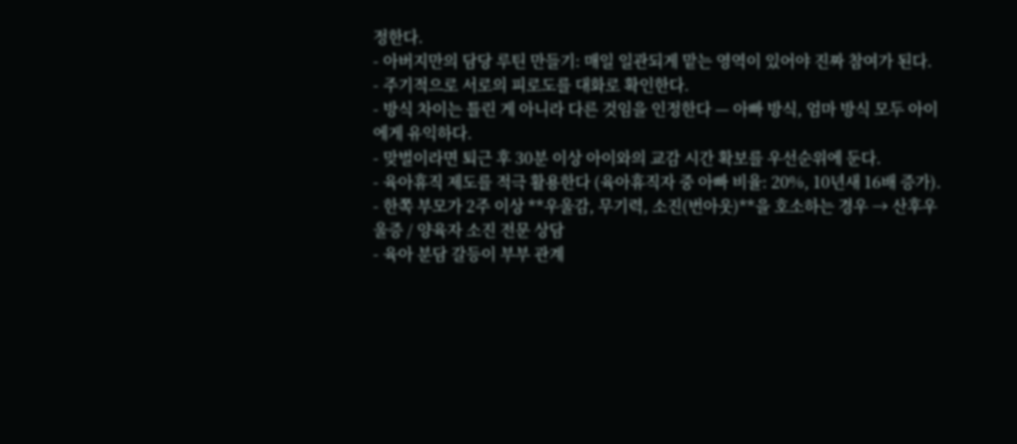정한다.
- 아버지만의 담당 루틴 만들기: 매일 일관되게 맡는 영역이 있어야 진짜 참여가 된다.
- 주기적으로 서로의 피로도를 대화로 확인한다.
- 방식 차이는 틀린 게 아니라 다른 것임을 인정한다 — 아빠 방식, 엄마 방식 모두 아이에게 유익하다.
- 맞벌이라면 퇴근 후 30분 이상 아이와의 교감 시간 확보를 우선순위에 둔다.
- 육아휴직 제도를 적극 활용한다 (육아휴직자 중 아빠 비율: 20%, 10년새 16배 증가).
- 한쪽 부모가 2주 이상 **우울감, 무기력, 소진(번아웃)**을 호소하는 경우 → 산후우울증 / 양육자 소진 전문 상담
- 육아 분담 갈등이 부부 관계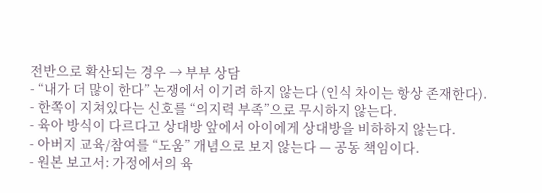전반으로 확산되는 경우 → 부부 상담
- “내가 더 많이 한다” 논쟁에서 이기려 하지 않는다 (인식 차이는 항상 존재한다).
- 한쪽이 지쳐있다는 신호를 “의지력 부족”으로 무시하지 않는다.
- 육아 방식이 다르다고 상대방 앞에서 아이에게 상대방을 비하하지 않는다.
- 아버지 교육/참여를 “도움” 개념으로 보지 않는다 — 공동 책임이다.
- 원본 보고서: 가정에서의 육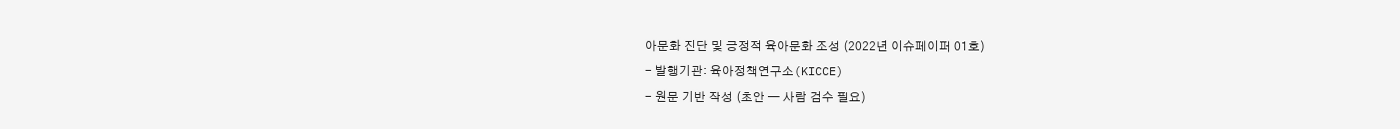아문화 진단 및 긍정적 육아문화 조성 (2022년 이슈페이퍼 01호)
- 발행기관: 육아정책연구소(KICCE)
- 원문 기반 작성 (초안 — 사람 검수 필요)